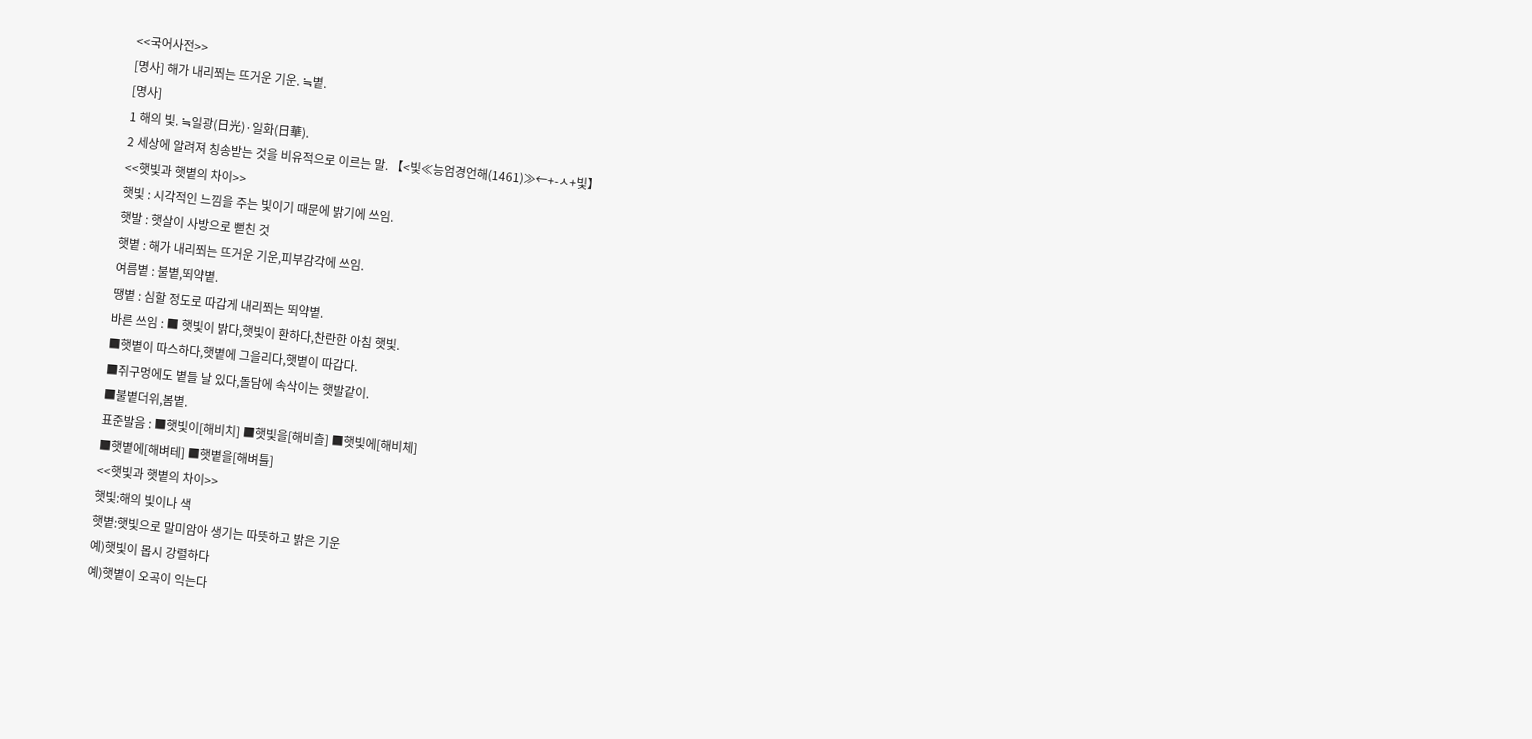<<국어사전>>
[명사] 해가 내리쬐는 뜨거운 기운. ≒볕.
[명사]
1 해의 빛. ≒일광(日光)·일화(日華).
2 세상에 알려져 칭송받는 것을 비유적으로 이르는 말. 【<빛≪능엄경언해(1461)≫←+-ㅅ+빛】
<<햇빛과 햇볕의 차이>>
햇빛 : 시각적인 느낌을 주는 빛이기 때문에 밝기에 쓰임.
햇발 : 햇살이 사방으로 뻗친 것
햇볕 : 해가 내리쬐는 뜨거운 기운,피부감각에 쓰임.
여름볕 : 불볕,뙤약볕.
땡볕 : 심할 정도로 따갑게 내리쬐는 뙤약볕.
바른 쓰임 : ■ 햇빛이 밝다,햇빛이 환하다,찬란한 아침 햇빛.
■햇볕이 따스하다,햇볕에 그을리다,햇볕이 따갑다.
■쥐구멍에도 볕들 날 있다,돌담에 속삭이는 햇발같이.
■불볕더위,봄볕.
표준발음 : ■햇빛이[해비치] ■햇빛을[해비츨] ■햇빛에[해비체]
■햇볕에[해벼테] ■햇볕을[해벼틀]
<<햇빛과 햇볕의 차이>>
햇빛:해의 빛이나 색
햇볕:햇빛으로 말미암아 생기는 따뜻하고 밝은 기운
예)햇빛이 몹시 강렬하다
예)햇볕이 오곡이 익는다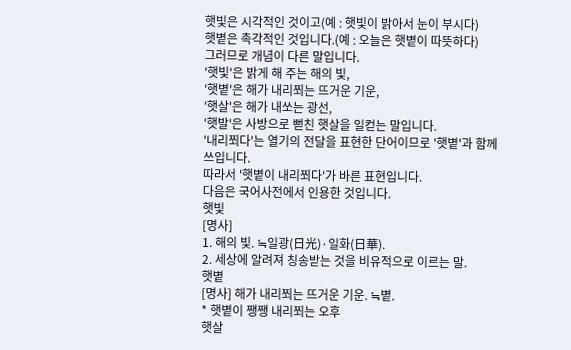햇빛은 시각적인 것이고(예 : 햇빛이 밝아서 눈이 부시다)
햇볕은 촉각적인 것입니다.(예 : 오늘은 햇볕이 따뜻하다)
그러므로 개념이 다른 말입니다.
'햇빛'은 밝게 해 주는 해의 빛,
'햇볕'은 해가 내리쬐는 뜨거운 기운,
'햇살'은 해가 내쏘는 광선,
'햇발'은 사방으로 뻗친 햇살을 일컫는 말입니다.
'내리쬐다'는 열기의 전달을 표현한 단어이므로 '햇볕'과 함께 쓰입니다.
따라서 '햇볕이 내리쬐다'가 바른 표현입니다.
다음은 국어사전에서 인용한 것입니다.
햇빛
[명사]
1. 해의 빛. ≒일광(日光)·일화(日華).
2. 세상에 알려져 칭송받는 것을 비유적으로 이르는 말.
햇볕
[명사] 해가 내리쬐는 뜨거운 기운. ≒볕.
* 햇볕이 쨍쨍 내리쬐는 오후
햇살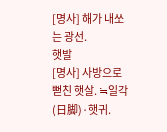[명사] 해가 내쏘는 광선.
햇발
[명사] 사방으로 뻗친 햇살. ≒일각(日脚)·햇귀.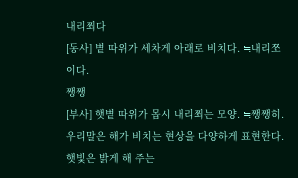내리쬐다
[동사] 볕 따위가 세차게 아래로 비치다. ≒내리쪼이다.
쨍쨍
[부사] 햇볕 따위가 몹시 내리쬐는 모양. ≒쨍쨍히.
우리말은 해가 비치는 현상을 다양하게 표현한다.
햇빛은 밝게 해 주는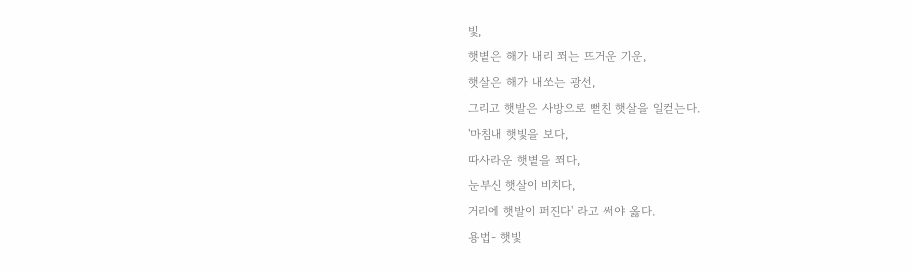빛,
햇볕은 해가 내리 쬐는 뜨거운 기운,
햇살은 해가 내쏘는 광선,
그리고 햇발은 사방으로 뻗친 햇살을 일컫는다.
'마침내 햇빛을 보다,
따사라운 햇볕을 쬐다,
눈부신 햇살이 비치다,
거리에 햇발이 퍼진다' 라고 써야 옳다.
용법- 햇빛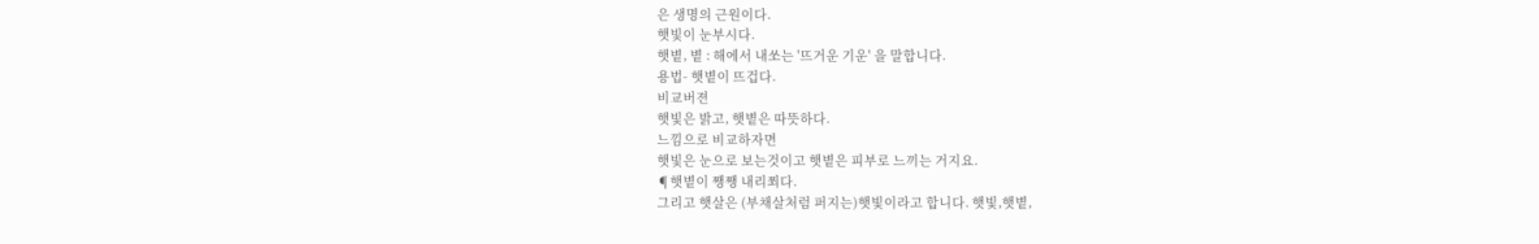은 생명의 근원이다.
햇빛이 눈부시다.
햇볕, 볕 : 해에서 내쏘는 '뜨거운 기운' 을 말합니다.
용법- 햇볕이 뜨겁다.
비교버젼
햇빛은 밝고, 햇볕은 따뜻하다.
느낌으로 비교하자면
햇빛은 눈으로 보는것이고 햇볕은 피부로 느끼는 거지요.
¶햇볕이 쨍쨍 내리쬐다.
그리고 햇살은 (부채살처럼 퍼지는)햇빛이라고 합니다. 햇빛,햇볕,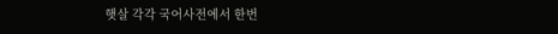햇살 각각 국어사전에서 한번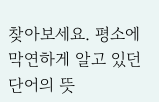찾아보세요. 평소에 막연하게 알고 있던 단어의 뜻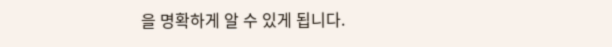을 명확하게 알 수 있게 됩니다.